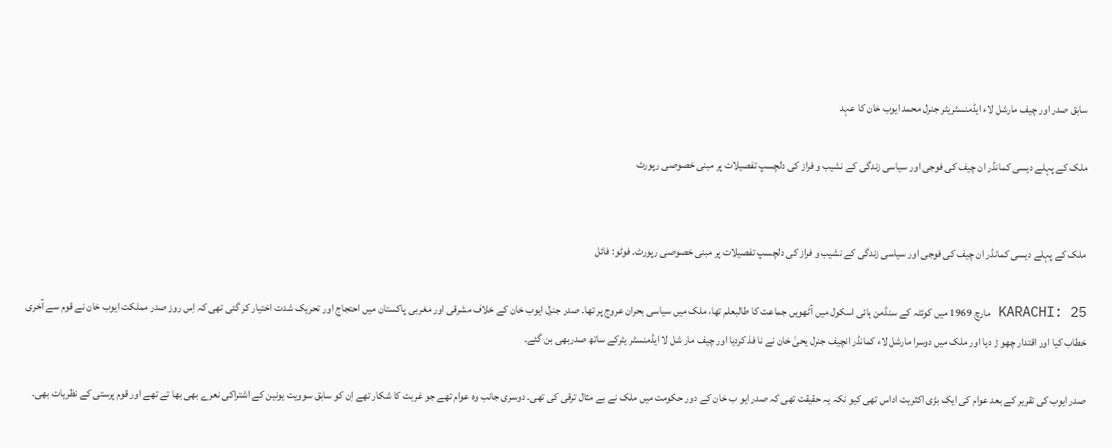سابق صدر اور چیف مارشل لاء ایڈمنسٹریٹر جنرل محمد ایوب خان کا عہد

ملک کے پہلے دیسی کمانڈر ان چیف کی فوجی اور سیاسی زندگی کے نشیب و فراز کی دلچسپ تفصیلات پر مبنی خصوصی رپورٹ


ملک کے پہلے دیسی کمانڈر ان چیف کی فوجی اور سیاسی زندگی کے نشیب و فراز کی دلچسپ تفصیلات پر مبنی خصوصی رپورٹ۔ فوٹو: فائل

KARACHI: 25 مارچ 1969 میں کوئٹہ کے سنڈمن ہائی اسکول میں آٹھویں جماعت کا طالبعلم تھا، ملک میں سیاسی بحران عروج پر تھا۔ صدر جنرل ایوب خان کے خلاف مشرقی اور مغربی پاکستان میں احتجاج اور تحریک شدت اختیار کر گئی تھی کہ اِس روز صدر مملکت ایوب خان نے قوم سے آخری خطاب کیا اور اقتدار چھو ڑ دیا اور ملک میں دوسرا مارشل لاء کمانڈر انچیف جنرل یحیٰ خان نے نا فذ کردیا اور چیف مار شل لا ایڈمنسٹر یٹرکے ساتھ صدربھی بن گئے۔

صدر ایوب کی تقریر کے بعد عوام کی ایک بڑی اکثریت اداس تھی کیو نکہ یہ حقیقت تھی کہ صدر ایو ب خان کے دور حکومت میں ملک نے بے مثال ترقی کی تھی۔ دوسری جانب وہ عوام تھے جو غربت کا شکار تھے اِن کو سابق سوویت یونین کے اشتراکی نعرے بھی بھا تے تھے اور قوم پرستی کے نظریات بھی۔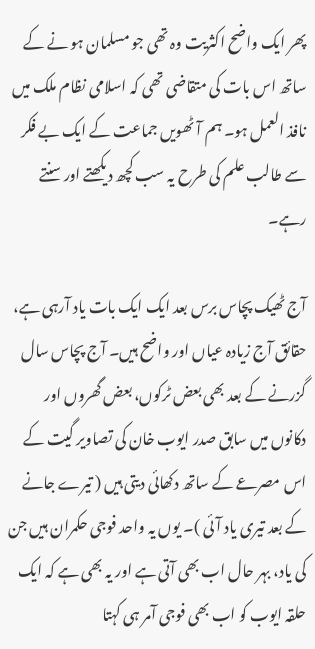پھر ایک واضح اکثریت وہ تھی جو مسلمان ہو نے کے ساتھ اس بات کی متقاضی تھی کہ اسلامی نظام ملک میں نافذ العمل ہو۔ ہم آٹھویں جماعت کے ایک بے فکر سے طالب علم کی طرح یہ سب کچھ دیکھتے اور سنتے رہے۔

آج ٹھیک پچاس برس بعد ایک ایک بات یاد آرہی ہے، حقائق آج زیادہ عیاں اور واضح ہیں۔ آج پچاس سال گزرنے کے بعد بھی بعض ٹرکوں، بعض گھروں اور دکانوں میں سابق صدر ایوب خان کی تصاویر گیت کے اس مصرعے کے ساتھ دکھائی دیتی ہیں ( تیرے جانے کے بعد تیری یاد آئی )۔ یوں یہ واحد فوجی حکمران ہیں جن کی یاد، بہر حال اب بھی آتی ہے اور یہ بھی ہے کہ ایک حلقہ ایوب کو اب بھی فوجی آمر ہی کہتا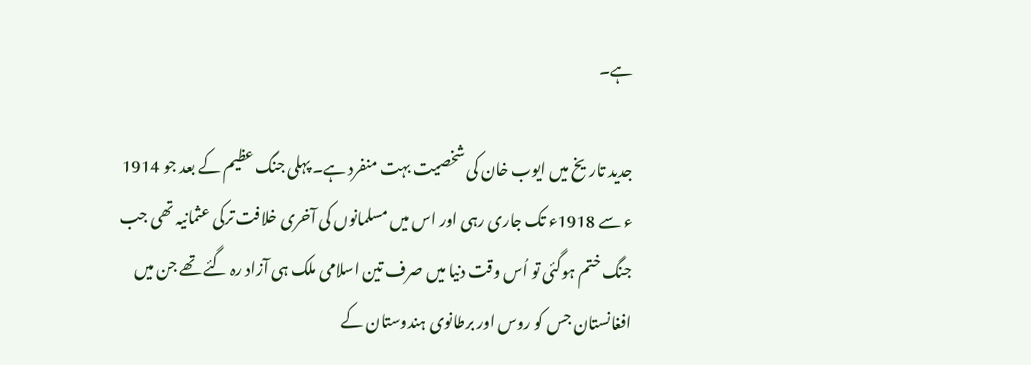ہے۔

جدید تاریخ میں ایوب خان کی شخصیت بہت منفرد ہے۔ پہلی جنگ عظیم کے بعد جو 1914 ء سے 1918ء تک جاری رہی اور اس میں مسلمانوں کی آخری خلافت ترکی عثمانیہ تھی جب جنگ ختم ہوگئی تو اُس وقت دنیا میں صرف تین اسلامی ملک ہی آزاد رہ گئے تھے جن میں افغانستان جس کو روس اور برطانوی ہندوستان کے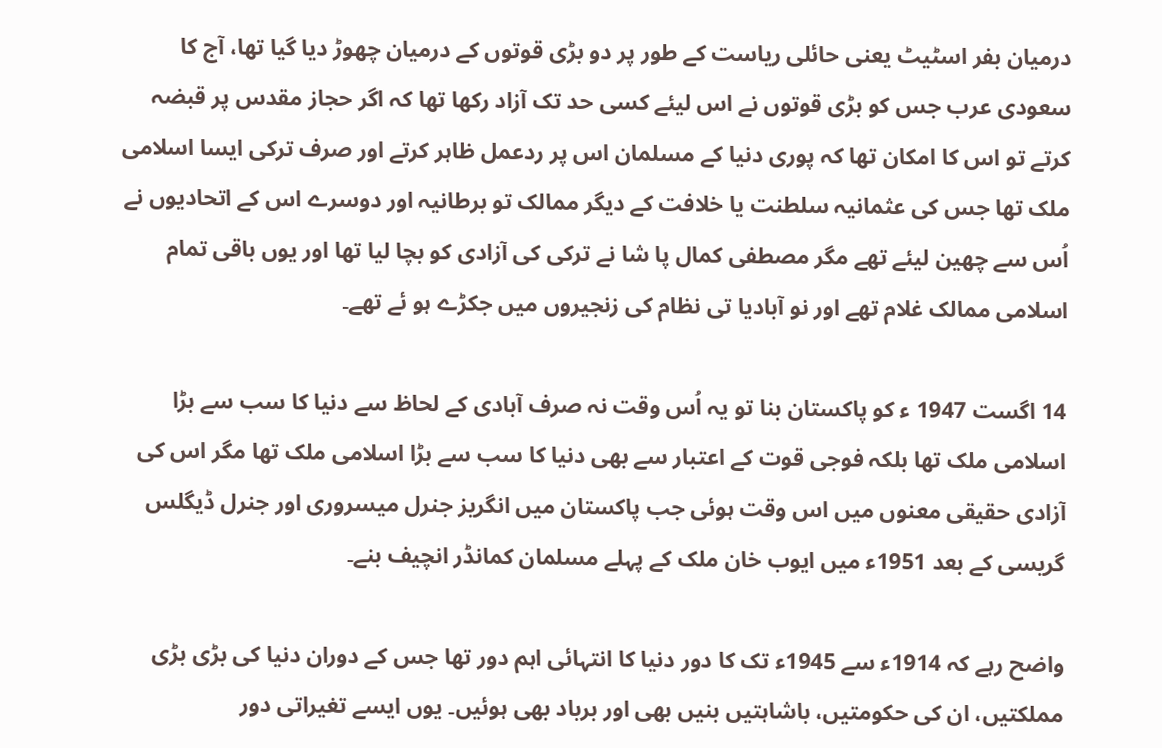درمیان بفر اسٹیٹ یعنی حائلی ریاست کے طور پر دو بڑی قوتوں کے درمیان چھوڑ دیا گیا تھا، آج کا سعودی عرب جس کو بڑی قوتوں نے اس لیئے کسی حد تک آزاد رکھا تھا کہ اگر حجاز مقدس پر قبضہ کرتے تو اس کا امکان تھا کہ پوری دنیا کے مسلمان اس پر ردعمل ظاہر کرتے اور صرف ترکی ایسا اسلامی ملک تھا جس کی عثمانیہ سلطنت یا خلافت کے دیگر ممالک تو برطانیہ اور دوسرے اس کے اتحادیوں نے اُس سے چھین لیئے تھے مگر مصطفی کمال پا شا نے ترکی کی آزادی کو بچا لیا تھا اور یوں باقی تمام اسلامی ممالک غلام تھے اور نو آبادیا تی نظام کی زنجیروں میں جکڑے ہو ئے تھے۔

14 اگست 1947 ء کو پاکستان بنا تو یہ اُس وقت نہ صرف آبادی کے لحاظ سے دنیا کا سب سے بڑا اسلامی ملک تھا بلکہ فوجی قوت کے اعتبار سے بھی دنیا کا سب سے بڑا اسلامی ملک تھا مگر اس کی آزادی حقیقی معنوں میں اس وقت ہوئی جب پاکستان میں انگریز جنرل میسروری اور جنرل ڈیگلس گریسی کے بعد 1951ء میں ایوب خان ملک کے پہلے مسلمان کمانڈر انچیف بنے۔

واضح رہے کہ 1914ء سے 1945ء تک کا دور دنیا کا انتہائی اہم دور تھا جس کے دوران دنیا کی بڑی بڑی مملکتیں، ان کی حکومتیں، باشاہتیں بنیں بھی اور برباد بھی ہوئیں۔ یوں ایسے تغیراتی دور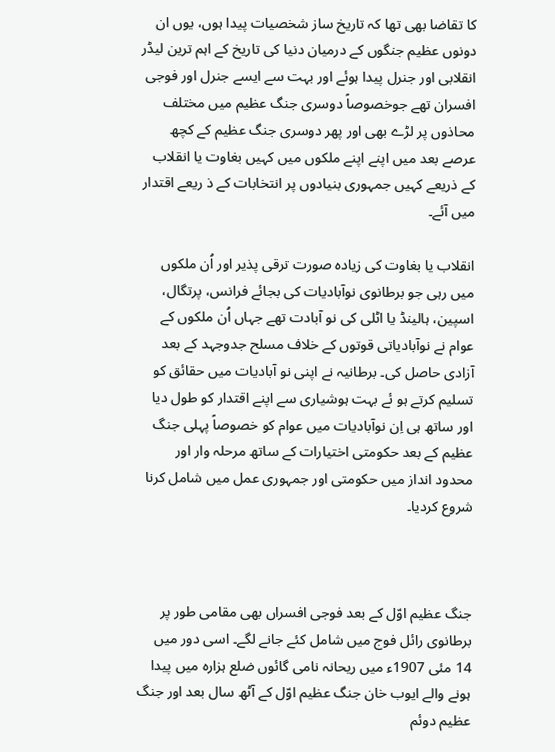کا تقاضا بھی تھا کہ تاریخ ساز شخصیات پیدا ہوں، یوں ان دونوں عظیم جنگوں کے درمیان دنیا کی تاریخ کے اہم ترین لیڈر انقلابی اور جنرل پیدا ہوئے اور بہت سے ایسے جنرل اور فوجی افسران تھے جوخصوصاً دوسری جنگ عظیم میں مختلف محاذوں پر لڑے بھی اور پھر دوسری جنگ عظیم کے کچھ عرصے بعد میں اپنے اپنے ملکوں میں کہیں بغاوت یا انقلاب کے ذریعے کہیں جمہوری بنیادوں پر انتخابات کے ذ ریعے اقتدار میں آئے۔

انقلاب یا بغاوت کی زیادہ صورت ترقی پذیر اور اُن ملکوں میں رہی جو برطانوی نوآبادیات کی بجائے فرانس، پرتگال، اسپین، ہالینڈ یا اٹلی کی نو آبادت تھے جہاں اُن ملکوں کے عوام نے نوآبادیاتی قوتوں کے خلاف مسلح جدوجہد کے بعد آزادی حاصل کی۔ برطانیہ نے اپنی نو آبادیات میں حقائق کو تسلیم کرتے ہو ئے بہت ہوشیاری سے اپنے اقتدار کو طول دیا اور ساتھ ہی اِن نوآبادیات میں عوام کو خصوصاً پہلی جنگ عظیم کے بعد حکومتی اختیارات کے ساتھ مرحلہ وار اور محدود انداز میں حکومتی اور جمہوری عمل میں شامل کرنا شروع کردیا۔



جنگ عظیم اوّل کے بعد فوجی افسراں بھی مقامی طور پر برطانوی رائل فوج میں شامل کئے جانے لگے۔ اسی دور میں 14 مئی 1907ء میں ریحانہ نامی گائوں ضلع ہزارہ میں پیدا ہونے والے ایوب خان جنگ عظیم اوّل کے آٹھ سال بعد اور جنگ عظیم دوئم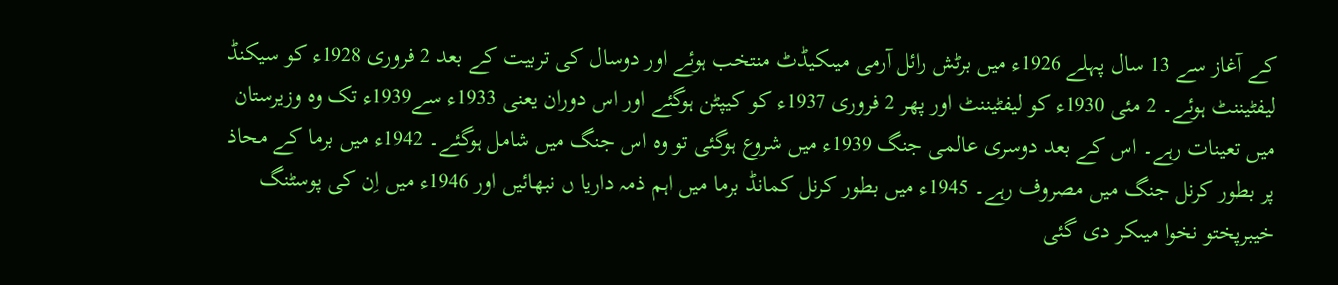کے آغاز سے 13 سال پہلے 1926ء میں برٹش رائل آرمی میںکیڈٹ منتخب ہوئے اور دوسال کی تربیت کے بعد 2 فروری 1928ء کو سیکنڈ لیفٹیننٹ ہوئے۔ 2 مئی 1930ء کو لیفٹیننٹ اور پھر 2 فروری 1937ء کو کیپٹن ہوگئے اور اس دوران یعنی 1933ء سے1939ء تک وہ وزیرستان میں تعینات رہے۔ اس کے بعد دوسری عالمی جنگ 1939ء میں شروع ہوگئی تو وہ اس جنگ میں شامل ہوگئے۔ 1942ء میں برما کے محاذ پر بطور کرنل جنگ میں مصروف رہے۔ 1945ء میں بطور کرنل کمانڈ برما میں اہم ذمہ داریا ں نبھائیں اور 1946ء میں اِن کی پوسٹنگ خیبرپختو نخوا میںکر دی گئی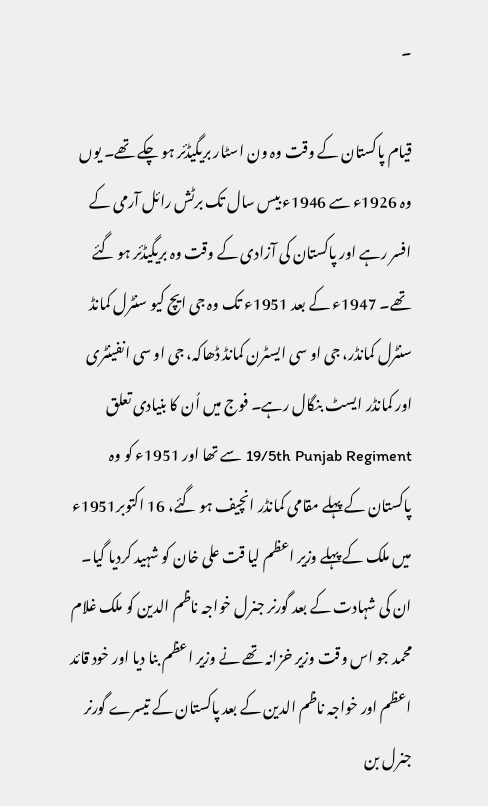۔

قیام پاکستان کے وقت وہ ون اسٹار بریگیڈئر ہو چکے تھے۔ یوں وہ 1926ء سے 1946ء بیس سال تک برٹش رائل آرمی کے افسر رہے اور پاکستان کی آزادی کے وقت وہ بریگیڈئر ہو گئے تھے۔ 1947ء کے بعد 1951ء تک وہ جی ایچ کیو سنٹرل کمانڈ سنٹرل کمانڈر، جی او سی ایسٹرن کمانڈ ڈھاکہ، جی او سی انفینٹری اور کمانڈر ایسٹ بنگال رہے۔ فوج میں اُن کا بنیادی تعلق 19/5th Punjab Regiment سے تھا اور 1951ء کو وہ پاکستان کے پہلے مقامی کمانڈر انچیف ہو گئے، 16 اکتوبر1951ء میں ملک کے پہلے وزیر اعظم لیا قت علی خان کو شہید کردیا گیا۔ ان کی شہادت کے بعد گورنر جنرل خواجہ ناظم الدین کو ملک غلام محمد جو اس وقت وزیر خزانہ تھے نے وزیر اعظم بنا دیا اور خود قائد اعظم اور خواجہ ناظم الدین کے بعد پاکستان کے تیسرے گورنر جنرل بن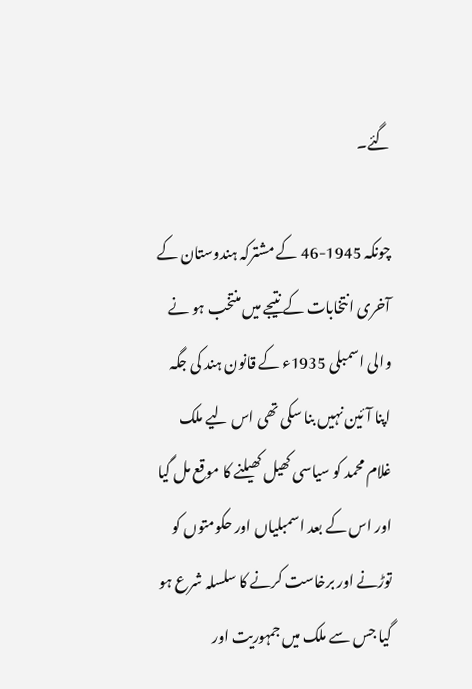گئے۔

چونکہ 1945-46 کے مشترکہ ہندوستان کے آخری انتخابات کے نتیجے میں منتخب ہو نے والی اسمبلی 1935ء کے قانون ہند کی جگہ اپنا آئین نہیں بنا سکی تھی اس لیے ملک غلام محمد کو سیاسی کھیل کھیلنے کا موقع مل گیا اور اس کے بعد اسمبلیاں اور حکومتوں کو توڑنے اور برخاست کرنے کا سلسلہ شرع ہو گیا جس سے ملک میں جمہوریت اور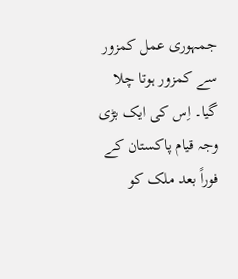جمہوری عمل کمزور سے کمزور ہوتا چلا گیا۔ اِس کی ایک بڑی وجہ قیام پاکستان کے فوراً بعد ملک کو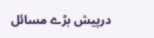درپیش بڑے مسائل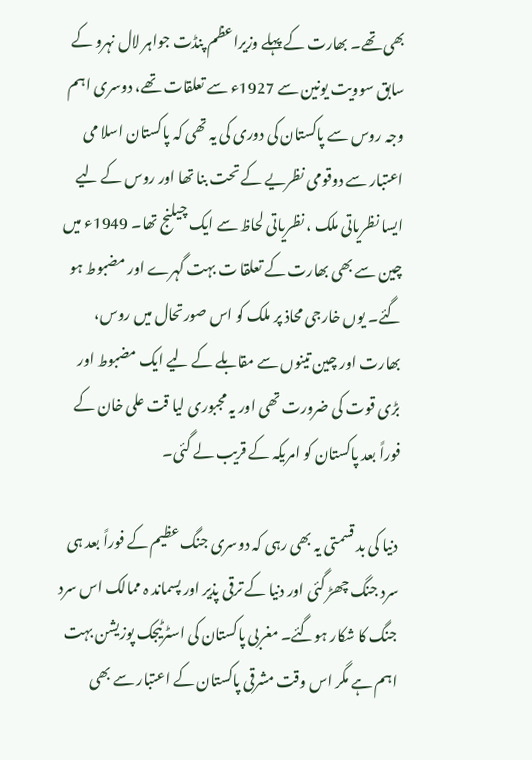بھی تھے۔ بھارت کے پہلے وزیراعظم پنڈت جواہر لال نہرو کے سابق سوویت یونین سے 1927ء سے تعلقات تھے، دوسری اہم وجہ روس سے پاکستان کی دوری کی یہ تھی کہ پاکستان اسلا می اعتبار سے دوقومی نظریے کے تحت بنا تھا اور روس کے لیے ایسا نظریاتی ملک ، نظریاتی لحاظ سے ایک چیلنج تھا۔ 1949ء میں چین سے بھی بھارت کے تعلقا ت بہت گہرے اور مضبوط ہو گئے۔ یوں خارجی محاذ پر ملک کو اس صورتحال میں روس، بھارت اور چین تینوں سے مقابلے کے لیے ایک مضبوط اور بڑی قوت کی ضرورت تھی اور یہ مجبوری لیا قت علی خان کے فوراً بعد پاکستان کو امریکہ کے قریب لے گئی۔

دنیا کی بد قسمتی یہ بھی رہی کہ دوسری جنگ عظیم کے فوراً بعد ہی سرد جنگ چھڑ گئی اور دنیا کے ترقی پذیر اور پسماند ہ ممالک اس سرد جنگ کا شکار ہوگئے۔ مغربی پاکستان کی اسٹرٹیجک پوزیشن بہت اہم ہے مگر اس وقت مشرقی پاکستان کے اعتبار سے بھی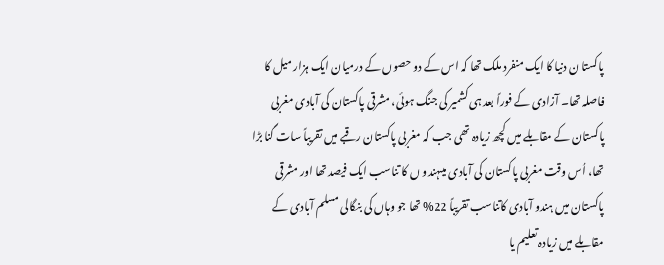پاکستا ن دنیا کا ایک منفرد ملک تھا کہ اس کے دو حصوں کے درمیان ایک ہزار میل کا فاصلہ تھا۔ آزادی کے فوراً بعد ہی کشمیر کی جنگ ہوئی، مشرقی پاکستان کی آبادی مغربی پاکستان کے مقابلے میں کچھ زیادہ تھی جب کہ مغربی پاکستان رقبے میں تقریباً سات گنا بڑا تھا، اُس وقت مغربی پاکستان کی آبادی میںہندو ں کا تناسب ایک فیصد تھا اور مشرقی پاکستان میں ہندو آبادی کاتناسب تقریباً 22% تھا جو وہاں کی بنگالی مسلم آبادی کے مقابلے میں زیادہ تعلیم یا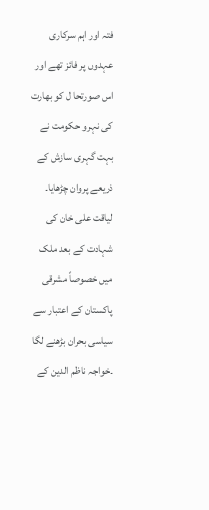فتہ اور اہم سرکاری عہدوں پر فائز تھے اور اس صورتحا ل کو بھارت کی نہرو حکومت نے بہت گہری سازش کے ذریعے پروان چڑھایا۔ لیاقت علی خان کی شہادت کے بعد ملک میں خصوصاً مشرقی پاکستان کے اعتبار سے سیاسی بحران بڑھنے لگا ۔خواجہ ناظم الدین کے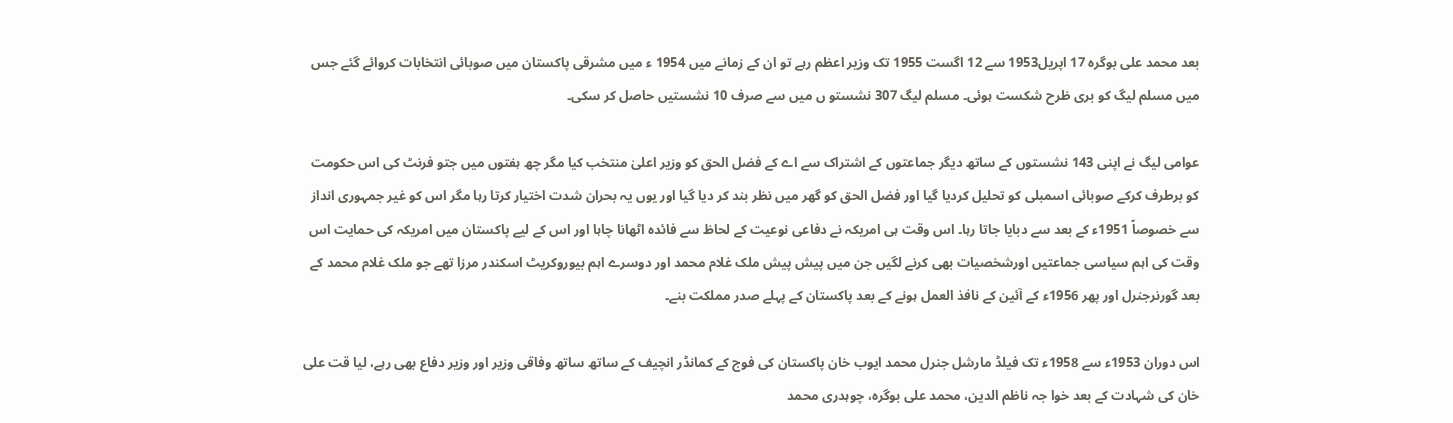بعد محمد علی بوگرہ 17 اپریل1953 سے 12 اگست 1955 تک وزیر اعظم رہے تو ان کے زمانے میں 1954 ء میں مشرقی پاکستان میں صوبائی انتخابات کروائے گئے جس میں مسلم لیگ کو بری ظرح شکست ہوئی۔ مسلم لیگ 307 نشستو ں میں سے صرف 10 نشستیں حاصل کر سکی۔

عوامی لیگ نے اپنی 143 نشستوں کے ساتھ دیگر جماعتوں کے اشتراک سے اے کے فضل الحق کو وزیر اعلیٰ منتخب کیا مگر چھ ہفتوں میں جتو فرنٹ کی اس حکومت کو برطرف کرکے صوبائی اسمبلی کو تحلیل کردیا گیا اور فضل الحق کو گھر میں نظر بند کر دیا گیا اور یوں یہ بحران شدت اختیار کرتا رہا مگر اس کو غیر جمہوری انداز سے خصوصاً 1951ء کے بعد سے دبایا جاتا رہا۔ اس وقت ہی امریکہ نے دفاعی نوعیت کے لحاظ سے فائدہ اٹھانا چاہا اور اس کے لیے پاکستان میں امریکہ کی حمایت اس وقت کی اہم سیاسی جماعتیں اورشخصیات بھی کرنے لگیں جن میں پیش پیش ملک غلام محمد اور دوسرے اہم بیوروکریٹ اسکندر مرزا تھے جو ملک غلام محمد کے بعد گورنرجنرل اور پھر 1956ء کے آئین کے نافذ العمل ہونے کے بعد پاکستان کے پہلے صدر مملکت بنے۔

اس دوران 1953ء سے 1958ء تک فیلڈ مارشل جنرل محمد ایوب خان پاکستان کی فوج کے کمانڈر انچیف کے ساتھ ساتھ وفاقی وزیر اور وزیر دفاع بھی رہے، لیا قت علی خان کی شہادت کے بعد خوا جہ ناظم الدین، محمد علی بوگرہ، چوہدری محمد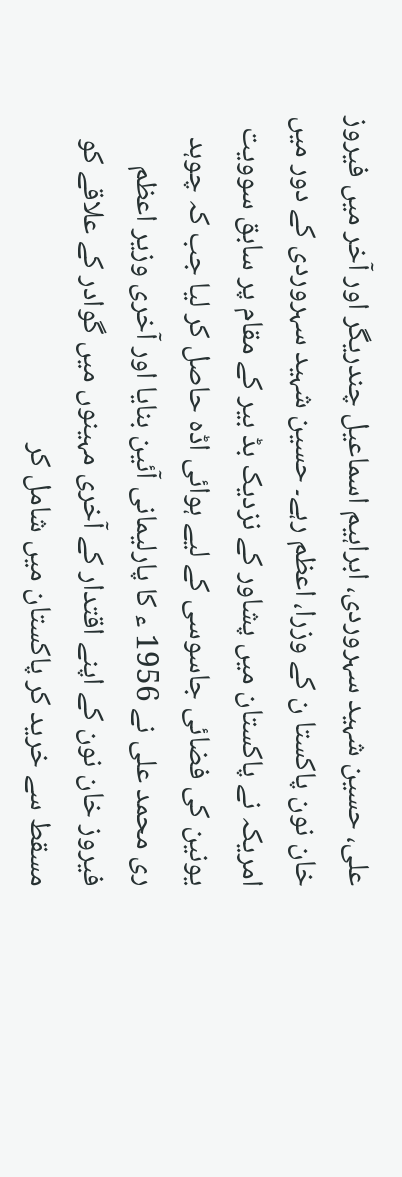علی، حسین شہید سہروردی، ابراہیم اسماعیل چندریگر اور آخر میں فیروز خان نون پاکستا ن کے وزرا، اعظم رہے۔ حسین شہید سہروردی کے دور میں امریکہ نے پاکستان میں پشاور کے نزدیک بڈ بیر کے مقام پر سابق سوویت یونین کی فضائی جاسوسی کے لیے ہوائی اڈہ حاصل کر لیا جب کہ چوہد ری محمد علی نے 1956 ء کا پارلیمانی آئین بنایا اور آخری وزیر اعظم فیروز خان نون کے اپنے اقتدار کے آخری مہینوں میں گوادر کے علاقے کو مسقط سے خرید کر پاکستان میں شامل کر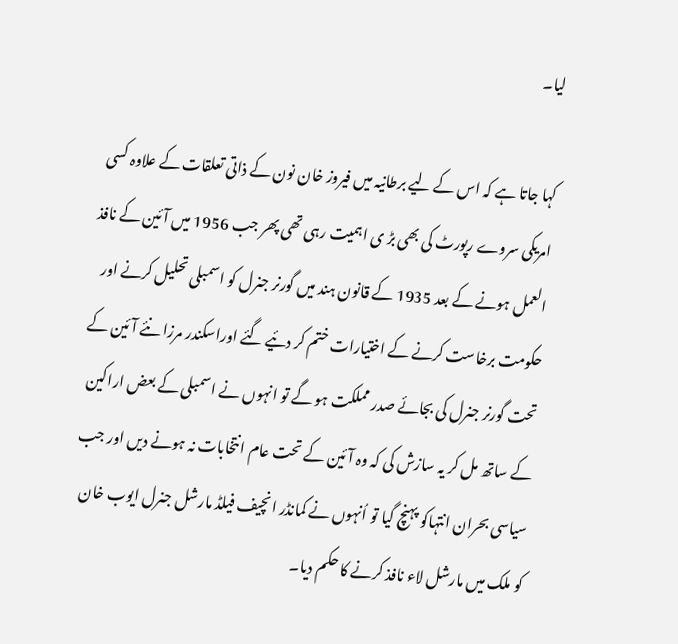لیا۔

کہا جاتا ہے کہ اس کے لیے برطانیہ میں فیروز خان نون کے ذاتی تعلقات کے علاوہ کسی امریکی سروے رپورٹ کی بھی بڑ ی اہمیت رہی تھی پھر جب 1956 میں آئین کے نافذ العمل ہونے کے بعد 1935 کے قانون ہند میں گورنر جنرل کو اسمبلی تحلیل کرنے اور حکومت برخاست کرنے کے اختیارات ختم کر دئیے گئے اوراسکندر مرزا نئے آئین کے تحت گورنر جنرل کی بجائے صدر مملکت ہو گے تو انہوں نے اسمبلی کے بعض اراکین کے ساتھ مل کر یہ سازش کی کہ وہ آئین کے تحت عام انتخابات نہ ہونے دیں اور جب سیاسی بحران انتہاکو پہنچ گیا تو اُنہوں نے کمانڈر انچیف فیلڈ مارشل جنرل ایوب خان کو ملک میں مارشل لاء نافذ کرنے کا حکم دیا۔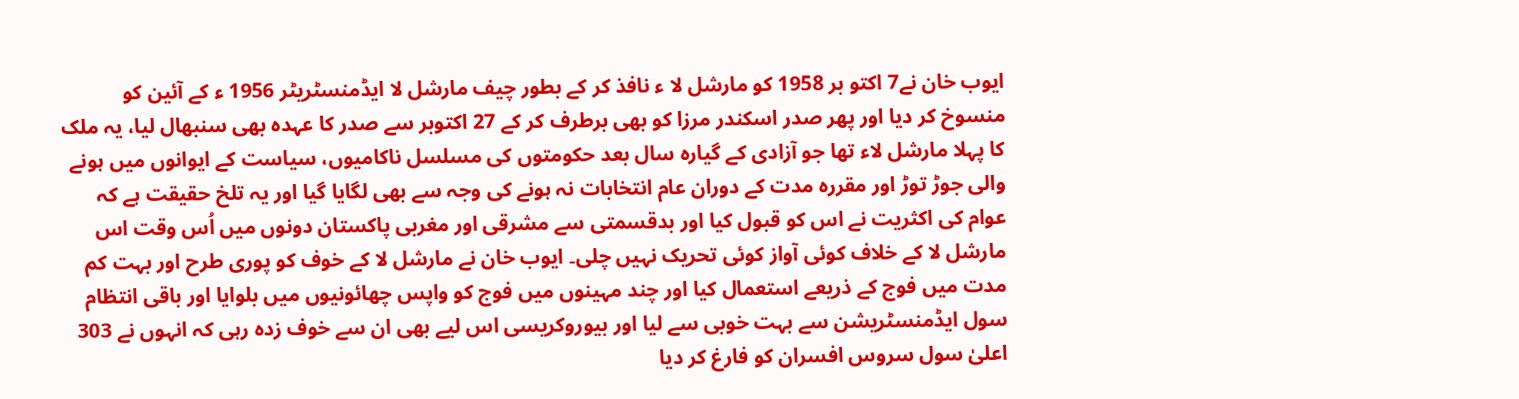ایوب خان نے7 اکتو بر 1958 کو مارشل لا ء نافذ کر کے بطور چیف مارشل لا ایڈمنسٹریٹر 1956 ء کے آئین کو منسوخ کر دیا اور پھر صدر اسکندر مرزا کو بھی برطرف کر کے 27 اکتوبر سے صدر کا عہدہ بھی سنبھال لیا، یہ ملک کا پہلا مارشل لاء تھا جو آزادی کے گیارہ سال بعد حکومتوں کی مسلسل ناکامیوں، سیاست کے ایوانوں میں ہونے والی جوڑ توڑ اور مقررہ مدت کے دوران عام انتخابات نہ ہونے کی وجہ سے بھی لگایا گیا اور یہ تلخ حقیقت ہے کہ عوام کی اکثریت نے اس کو قبول کیا اور بدقسمتی سے مشرقی اور مغربی پاکستان دونوں میں اُس وقت اس مارشل لا کے خلاف کوئی آواز کوئی تحریک نہیں چلی۔ ایوب خان نے مارشل لا کے خوف کو پوری طرح اور بہت کم مدت میں فوج کے ذریعے استعمال کیا اور چند مہینوں میں فوج کو واپس چھائونیوں میں بلوایا اور باقی انتظام سول ایڈمنسٹریشن سے بہت خوبی سے لیا اور بیوروکریسی اس لیے بھی ان سے خوف زدہ رہی کہ انہوں نے 303 اعلیٰ سول سروس افسران کو فارغ کر دیا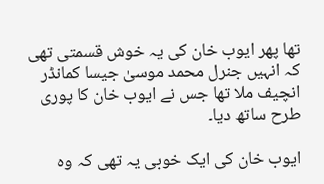تھا پھر ایوب خان کی یہ خوش قسمتی تھی کہ انہیں جنرل محمد موسیٰ جیسا کمانڈر انچیف ملا تھا جس نے ایوب خان کا پوری طرح ساتھ دیا۔

ایوب خان کی ایک خوبی یہ تھی کہ وہ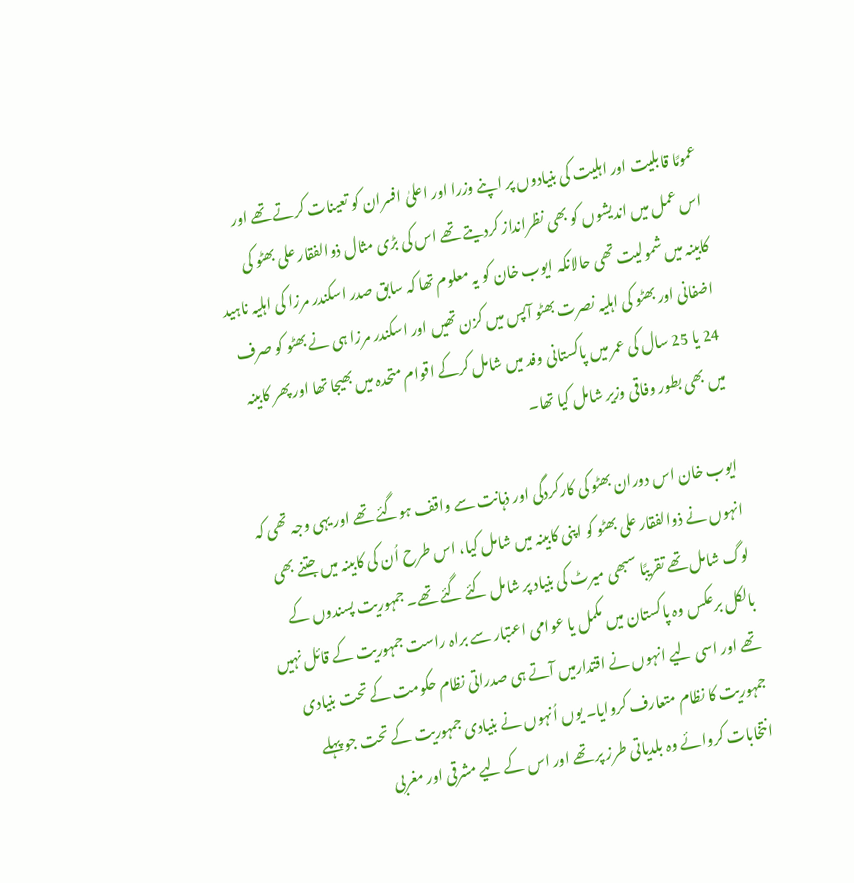عمومًا قابلیت اور اہلیت کی بنیادوں پر اپنے وزرا اور اعلیٰ افسران کو تعینات کرتے تھے اور اس عمل میں اندیشوں کو بھی نظرانداز کردیتے تھے اس کی بڑی مثال ذوالفقار علی بھٹو کی کابینہ میں شمولیت تھی حالانکہ ایوب خان کو یہ معلوم تھا کہ سابق صدر اسکندر مرزا کی اہلیہ ناہید اضفانی اور بھٹو کی اہلیہ نصرت بھٹو آپس میں کزن تھیں اور اسکندر مرزا ہی نے بھٹو کو صرف 24 یا 25 سال کی عمر میں پاکستانی وفد میں شامل کرکے اقوام متحدہ میں بھیجا تھا اور پھر کابینہ میں بھی بطور وفاقی وزیر شامل کیا تھا۔

ایوب خان اس دوران بھٹو کی کارکردگی اور ذہانت سے واقف ہوگئے تھے اور یہی وجہ تھی کہ انہوں نے ذوالفقار علی بھٹو کو اپنی کابینہ میں شامل کیا، اس طرح اُن کی کابینہ میں جتنے بھی لوگ شامل تھے تقریبًا سبھی میرٹ کی بنیاد پر شامل کئے گئے تھے۔ جمہوریت پسندوں کے بالکل برعکس وہ پاکستان میں مکمل یا عوامی اعتبار سے براہ راست جمہوریت کے قائل نہیں تھے اور اسی لیے انہوں نے اقتدارمیں آتے ہی صدراتی نظام حکومت کے تحت بنیادی جمہوریت کا نظام متعارف کروایا۔ یوں اُنہوں نے بنیادی جمہوریت کے تحت جو پہلے انتخابات کروائے وہ بلدیاتی طرز پر تھے اور اس کے لیے مشرقی اور مغربی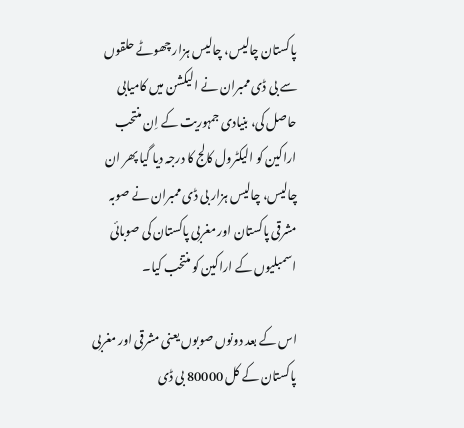پاکستان چالیس، چالیس ہزار چھوٹے حلقوں سے بی ڈی ممبران نے الیکشن میں کامیابی حاصل کی، بنیادی جمہوریت کے اِن منتحب اراکین کو الیکٹرول کالج کا درجہ دیا گیا پھر ان چالیس، چالیس ہزار بی ڈی ممبران نے صوبہ مشرقی پاکستان اور مغربی پاکستان کی صوبائی اسمبلیوں کے اراکین کو منتخب کیا۔

اس کے بعد دونوں صوبوں یعنی مشرقی اور مغربی پاکستان کے کل 80000 بی ڈی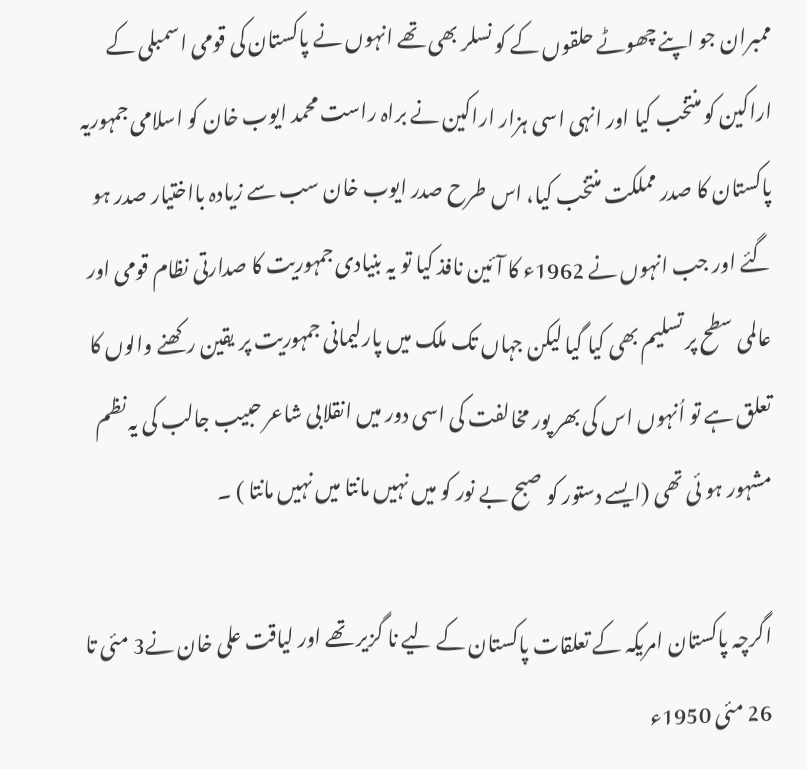ممبران جو اپنے چھوٹے حلقوں کے کو نسلر بھی تھے انہوں نے پاکستان کی قومی اسمبلی کے اراکین کو منتخب کیا اور انہی اسی ہزار اراکین نے براہ راست محمد ایوب خان کو اسلامی جمہوریہ پاکستان کا صدر مملکت منتخب کیا، اس طرح صدر ایوب خان سب سے زیادہ بااختیار صدر ہو گئے اور جب انہوں نے 1962ء کا آئین نافذ کیا تو یہ بنیادی جمہوریت کا صدارتی نظام قومی اور عالمی سطح پر تسلیم بھی کیا گیا لیکن جہاں تک ملک میں پارلیمانی جمہوریت پر یقین رکھنے والوں کا تعلق ہے تو اُنہوں اس کی بھر پور مخالفت کی اسی دور میں انقلابی شاعر حبیب جالب کی یہ نظم مشہور ہو ئی تھی (ایسے دستور کو صبح بے نور کو میں نہیں مانتا میں نہیں مانتا ) ۔

اگرچہ پاکستان امریکہ کے تعلقات پاکستان کے لیے نا گزیر تھے اور لیاقت علی خان نے3 مئی تا 26 مئی 1950ء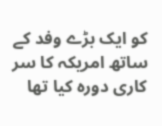کو ایک بڑے وفد کے ساتھ امریکہ کا سر کاری دورہ کیا تھا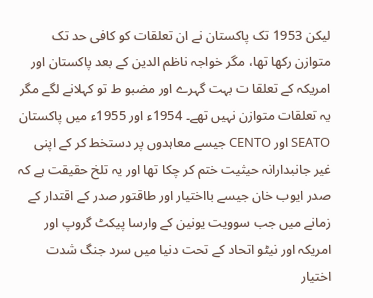لیکن 1953 تک پاکستان نے ان تعلقات کو کافی حد تک متوازن رکھا تھا، مگر خواجہ ناظم الدین کے بعد پاکستان اور امریکہ کے تعلقا ت بہت گہرے اور مضبو ط تو کہلانے لگے مگر یہ تعلقات متوازن نہیں تھے۔ 1954ء اور 1955ء میں پاکستان SEATO اور CENTO جیسے معاہدوں پر دستخط کر کے اپنی غیر جانبدارانہ حیثیت ختم کر چکا تھا اور یہ تلخ حقیقت ہے کہ صدر ایوب خان جیسے بااختیار اور طاقتور صدر کے اقتدار کے زمانے میں جب سوویت یونین کے وارسا پیکٹ گروپ اور امریکہ اور نیٹو اتحاد کے تحت دنیا میں سرد جنگ شدت اختیار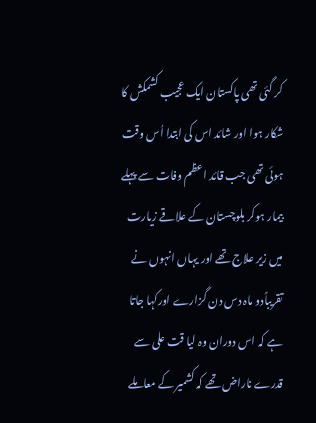کر گئی تھی پاکستان ایک عجیب کشمکش کا شکار ہوا اور شائد اس کی ابتدا اُس وقت ہوئی تھی جب قائد اعظم وفات سے پہلے بیمار ہوکر بلوچستان کے علاقے زیارت میں زیر علاج تھے اور یہاں انہوں نے تقریباًدو ماہ دس دن گزارے اورکہا جاتا ہے کہ اس دوران وہ لیا قت علی سے قدرے ناراض تھے کہ کشمیر کے معاملے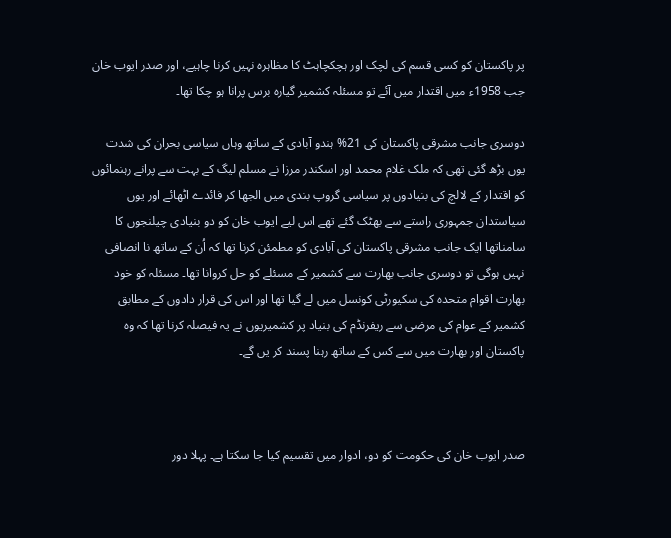پر پاکستان کو کسی قسم کی لچک اور ہچکچاہٹ کا مظاہرہ نہیں کرنا چاہیے، اور صدر ایوب خان جب 1958ء میں اقتدار میں آئے تو مسئلہ کشمیر گیارہ برس پرانا ہو چکا تھا۔

دوسری جانب مشرقی پاکستان کی 21% ہندو آبادی کے ساتھ وہاں سیاسی بحران کی شدت یوں بڑھ گئی تھی کہ ملک غلام محمد اور اسکندر مرزا نے مسلم لیگ کے بہت سے پرانے رہنمائوں کو اقتدار کے لالچ کی بنیادوں پر سیاسی گروپ بندی میں الجھا کر فائدے اٹھائے اور یوں سیاستدان جمہوری راستے سے بھٹک گئے تھے اس لیے ایوب خان کو دو بنیادی چیلنجوں کا سامناتھا ایک جانب مشرقی پاکستان کی آبادی کو مطمئن کرنا تھا کہ اُن کے ساتھ نا انصافی نہیں ہوگی تو دوسری جانب بھارت سے کشمیر کے مسئلے کو حل کروانا تھا۔ مسئلہ کو خود بھارت اقوام متحدہ کی سکیورٹی کونسل میں لے گیا تھا اور اس کی قرار دادوں کے مطابق کشمیر کے عوام کی مرضی سے ریفرنڈم کی بنیاد پر کشمیریوں نے یہ فیصلہ کرنا تھا کہ وہ پاکستان اور بھارت میں سے کس کے ساتھ رہنا پسند کر یں گے۔



صدر ایوب خان کی حکومت کو دو، ادوار میں تقسیم کیا جا سکتا ہے۔ پہلا دور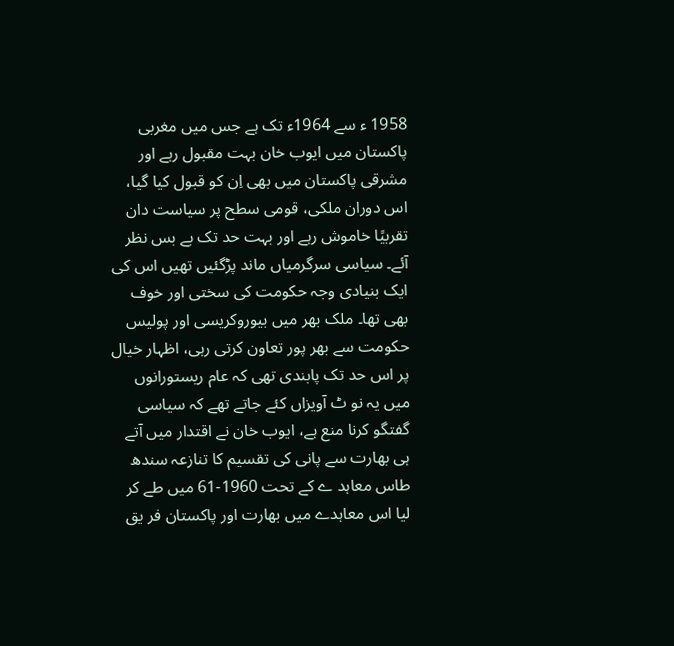1958 ء سے 1964ء تک ہے جس میں مغربی پاکستان میں ایوب خان بہت مقبول رہے اور مشرقی پاکستان میں بھی اِن کو قبول کیا گیا، اس دوران ملکی، قومی سطح پر سیاست دان تقربیًا خاموش رہے اور بہت حد تک بے بس نظر آئے۔ سیاسی سرگرمیاں ماند پڑگئیں تھیں اس کی ایک بنیادی وجہ حکومت کی سختی اور خوف بھی تھا۔ ملک بھر میں بیوروکریسی اور پولیس حکومت سے بھر پور تعاون کرتی رہی، اظہار خیال پر اس حد تک پابندی تھی کہ عام ریستورانوں میں یہ نو ٹ آویزاں کئے جاتے تھے کہ سیاسی گفتگو کرنا منع ہے، ایوب خان نے اقتدار میں آتے ہی بھارت سے پانی کی تقسیم کا تنازعہ سندھ طاس معاہد ے کے تحت 1960-61 میں طے کر لیا اس معاہدے میں بھارت اور پاکستان فر یق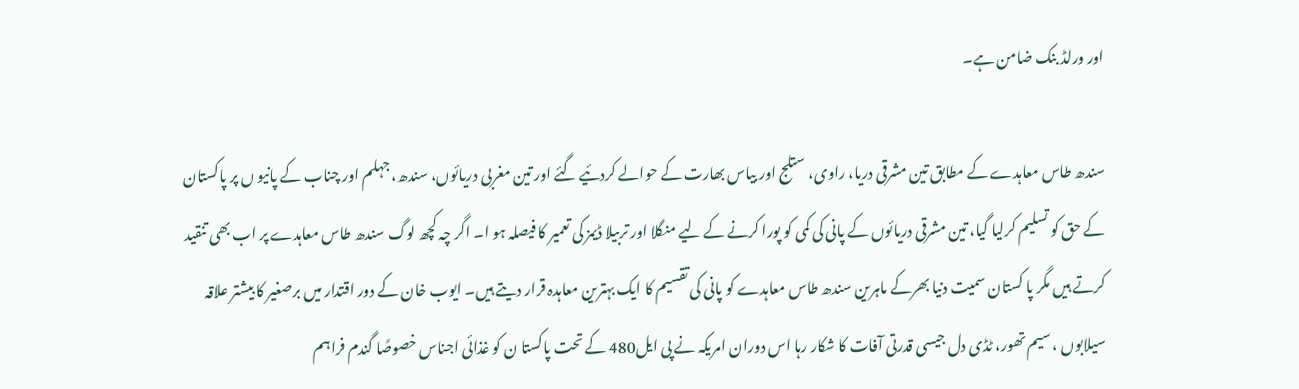اور ورلڈ بنک ضامن ہے۔

سندھ طاس معاہدے کے مطابق تین مشرقی دریا، راوی، ستلج اور بیاس بھارت کے حوالے کردئیے گئے اور تین مغربی دریائوں، سندھ، جہلم اور چناب کے پانیو ں پر پاکستان کے حق کو تسلیم کرلیا گیا، تین مشرقی دریائوں کے پانی کی کمی کو پورا کرنے کے لیے منگلا اور تربیلا ڈیمز کی تعمیر کا فیصلہ ہو ا۔ اگر چہ کچھ لوگ سندھ طاس معاہدے پر اب بھی تنقید کرتے ہیں مگر پا کستان سمیت دنیا بھرکے ماہرین سندھ طاس معاہدے کو پانی کی تقسیم کا ایک بہترین معاہدہ قرار دیتے ہیں۔ ایوب خان کے دور اقتدار میں برصغیر کا بیشتر علاقہ سیلابوں ، سیم تھور، ٹڈی دل جیسی قدرتی آفات کا شکار رہا اس دوران امریکہ نے پی ایل480 کے تحت پاکستا ن کو غذائی اجناس خصوصًا گندم فراہم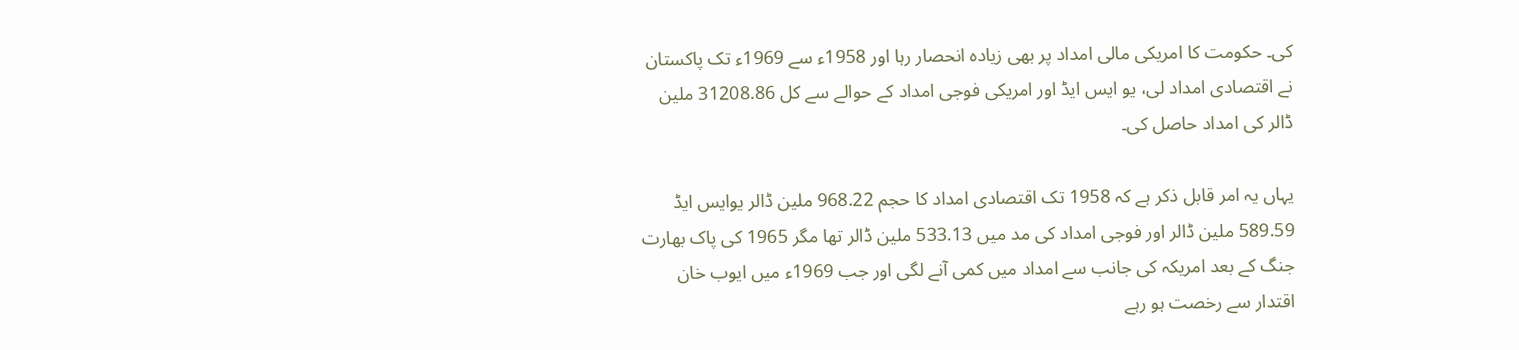کی۔ حکومت کا امریکی مالی امداد پر بھی زیادہ انحصار رہا اور 1958ء سے 1969ء تک پاکستان نے اقتصادی امداد لی، یو ایس ایڈ اور امریکی فوجی امداد کے حوالے سے کل 31208.86 ملین ڈالر کی امداد حاصل کی۔

یہاں یہ امر قابل ذکر ہے کہ 1958 تک اقتصادی امداد کا حجم 968.22 ملین ڈالر یوایس ایڈ 589.59 ملین ڈالر اور فوجی امداد کی مد میں 533.13 ملین ڈالر تھا مگر 1965 کی پاک بھارت جنگ کے بعد امریکہ کی جانب سے امداد میں کمی آنے لگی اور جب 1969ء میں ایوب خان اقتدار سے رخصت ہو رہے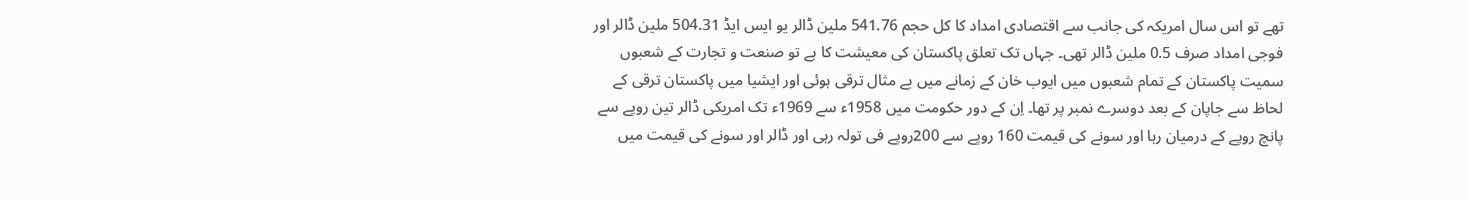تھے تو اس سال امریکہ کی جانب سے اقتصادی امداد کا کل حجم 541.76 ملین ڈالر یو ایس ایڈ 504.31 ملین ڈالر اور فوجی امداد صرف 0.5 ملین ڈالر تھی۔ جہاں تک تعلق پاکستان کی معیشت کا ہے تو صنعت و تجارت کے شعبوں سمیت پاکستان کے تمام شعبوں میں ایوب خان کے زمانے میں بے مثال ترقی ہوئی اور ایشیا میں پاکستان ترقی کے لحاظ سے جاپان کے بعد دوسرے نمبر پر تھا۔ اِن کے دور حکومت میں 1958ء سے 1969ء تک امریکی ڈالر تین روپے سے پانچ روپے کے درمیان رہا اور سونے کی قیمت 160 روپے سے 200روپے فی تولہ رہی اور ڈالر اور سونے کی قیمت میں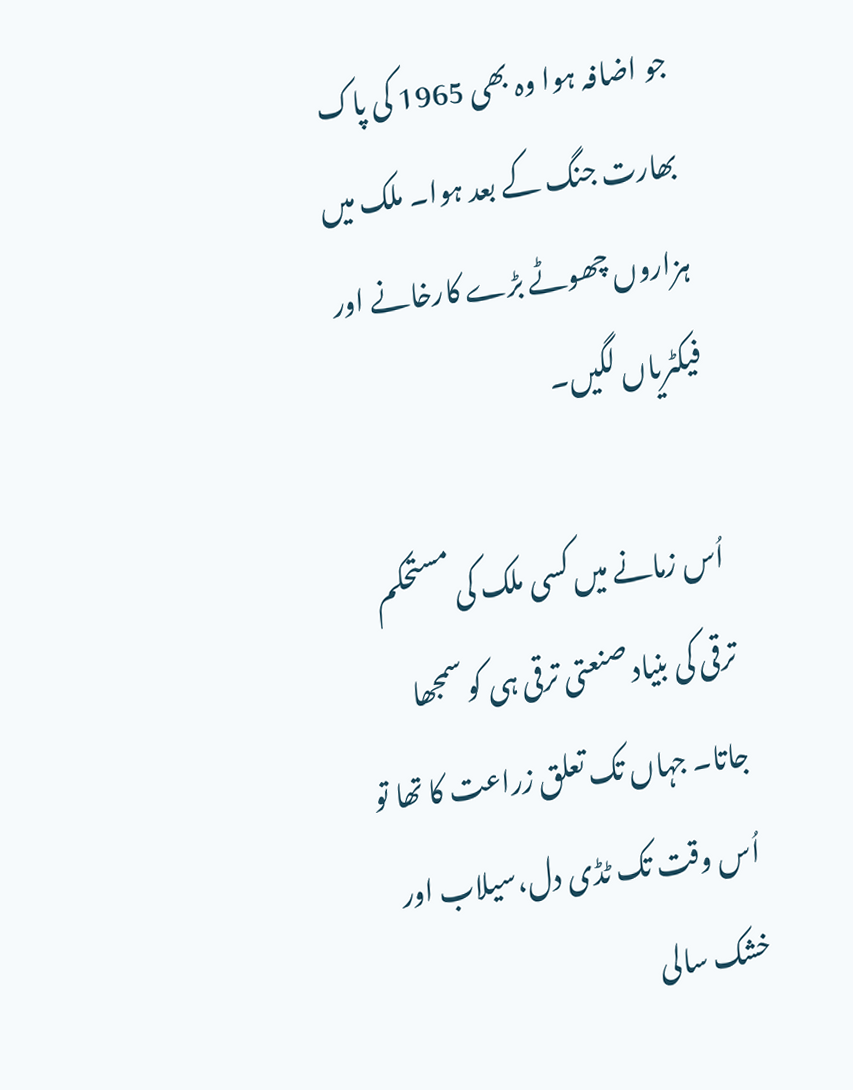جو اضافہ ہوا وہ بھی 1965 کی پاک بھارت جنگ کے بعد ہوا۔ ملک میں ہزاروں چھوٹے بڑے کارخانے اور فیکٹریاں لگیں۔

اُس زمانے میں کسی ملک کی مستحکم ترقی کی بنیاد صنعتی ترقی ہی کو سمجھا جاتا۔ جہاں تک تعلق زراعت کا تھا تو اُس وقت تک ٹڈی دل،سیلاب اور خشک سالی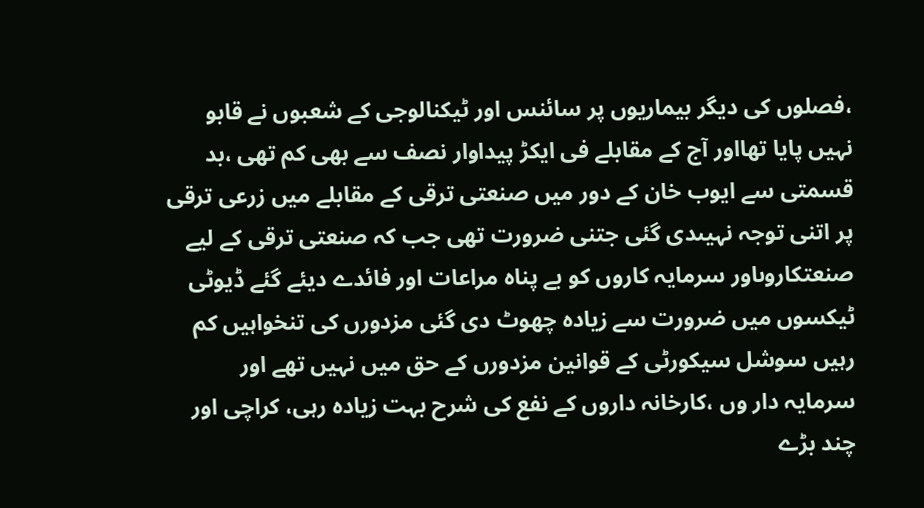،فصلوں کی دیگر بیماریوں پر سائنس اور ٹیکنالوجی کے شعبوں نے قابو نہیں پایا تھااور آج کے مقابلے فی ایکڑ پیداوار نصف سے بھی کم تھی ،بد قسمتی سے ایوب خان کے دور میں صنعتی ترقی کے مقابلے میں زرعی ترقی پر اتنی توجہ نہیںدی گئی جتنی ضرورت تھی جب کہ صنعتی ترقی کے لیے صنعتکاروںاور سرمایہ کاروں کو بے پناہ مراعات اور فائدے دیئے گئے ڈیوٹی ٹیکسوں میں ضرورت سے زیادہ چھوٹ دی گئی مزدورں کی تنخواہیں کم رہیں سوشل سیکورٹی کے قوانین مزدورں کے حق میں نہیں تھے اور سرمایہ دار وں ،کارخانہ داروں کے نفع کی شرح بہت زیادہ رہی، کراچی اور چند بڑے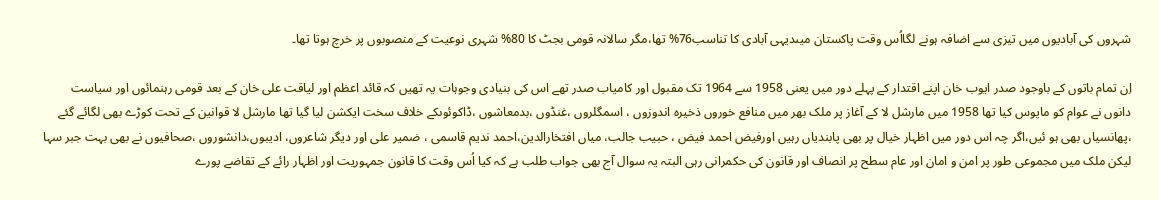شہروں کی آبادیوں میں تیزی سے اضافہ ہونے لگااُس وقت پاکستان میںدیہی آبادی کا تناسب76% تھا،مگر سالانہ قومی بجٹ کا 80% شہری نوعیت کے منصوبوں پر خرچ ہوتا تھا۔

اِن تمام باتوں کے باوجود صدر ایوب خان اپنے اقتدار کے پہلے دور میں یعنی 1958 سے 1964 تک مقبول اور کامیاب صدر تھے اس کی بنیادی وجوہات یہ تھیں کہ قائد اعظم اور لیاقت علی خان کے بعد قومی رہنمائوں اور سیاست دانوں نے عوام کو مایوس کیا تھا 1958 میں مارشل لا کے آغاز پر ملک بھر میں منافع خوروں ذخیرہ اندوزوں ، اسمگلروں ،غنڈوں ،بدمعاشوں ،ڈاکوئوںکے خلاف سخت ایکشن لیا گیا تھا مارشل لا قوانین کے تحت کوڑے بھی لگائے گئے ،پھانسیاں بھی ہو ئیں،اگر چہ اس دور میں اظہار خیال پر بھی پابندیاں رہیں اورفیض احمد فیض ، حبیب جالب، میاں افتخارالدین،احمد ندیم قاسمی ، ضمیر علی اور دیگر شاعروں، ادیبوں،دانشوروں ،صحافیوں نے بھی بہت جبر سہا لیکن ملک میں مجموعی طور پر امن و امان اور عام سطح پر انصاف اور قانون کی حکمرانی رہی البتہ یہ سوال آج بھی جواب طلب ہے کہ کیا اُس وقت کا قانون جمہوریت اور اظہار رائے کے تقاضے پورے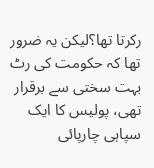رکرتا تھا؟لیکن یہ ضرور تھا کہ حکومت کی رٹ بہت سختی سے برقرار تھی، پولیس کا ایک سپاہی چارپائی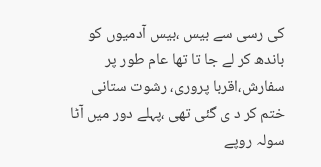کی رسی سے بیس ،بیس آدمیوں کو باندھ کر لے جا تا تھا عام طور پر سفارش،اقربا پروری، رشوت ستانی ختم کر د ی گئی تھی ،پہلے دور میں آٹا سولہ روپے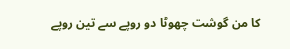کا من گوشت چھوٹا دو روپے سے تین روپے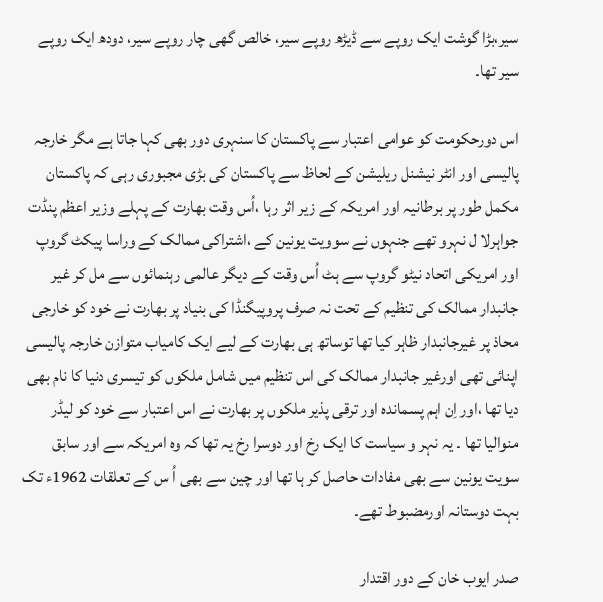سیر،بڑا گوشت ایک روپے سے ڈیڑھ روپے سیر، خالص گھی چار روپے سیر، دودھ ایک روپے سیر تھا۔

اس دورحکومت کو عوامی اعتبار سے پاکستان کا سنہری دور بھی کہا جاتا ہے مگر خارجہ پالیسی اور انٹر نیشنل ریلیشن کے لحاظ سے پاکستان کی بڑی مجبوری رہی کہ پاکستان مکمل طور پر برطانیہ اور امریکہ کے زیر اثر رہا ،اُس وقت بھارت کے پہلے وزیر اعظم پنڈت جواہرلا ل نہرو تھے جنہوں نے سوویت یونین کے ،اشتراکی ممالک کے وراسا پیکٹ گروپ اور امریکی اتحاد نیٹو گروپ سے ہٹ اُس وقت کے دیگر عالمی رہنمائوں سے مل کر غیر جانبدار ممالک کی تنظیم کے تحت نہ صرف پروپیگنڈا کی بنیاد پر بھارت نے خود کو خارجی محاذ پر غیرجانبدار ظاہر کیا تھا توساتھ ہی بھارت کے لیے ایک کامیاب متوازن خارجہ پالیسی اپنائی تھی اورغیر جانبدار ممالک کی اس تنظیم میں شامل ملکوں کو تیسری دنیا کا نام بھی دیا تھا ،اور اِن اہم پسماندہ اور ترقی پذیر ملکوں پر بھارت نے اس اعتبار سے خود کو لیڈر منوالیا تھا ۔ یہ نہر و سیاست کا ایک رخ اور دوسرا رخ یہ تھا کہ وہ امریکہ سے اور سابق سویت یونین سے بھی مفادات حاصل کر ہا تھا اور چین سے بھی اُ س کے تعلقات 1962ء تک بہت دوستانہ اورمضبوط تھے۔

صدر ایوب خان کے دور اقتدار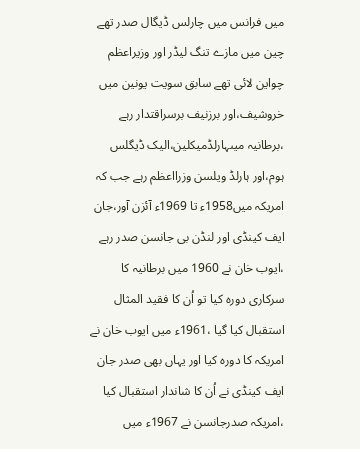میں فرانس میں چارلس ڈیگال صدر تھے چین میں مازے تنگ لیڈر اور وزیراعظم چواین لائی تھے سابق سویت یونین میں خروشیف،اور برزنیف برسراقتدار رہے ،برطانیہ میںہارلڈمیکلین،الیک ڈیگلس ہوم،اور ہارلڈ ویلسن وزرااعظم رہے جب کہ امریکہ میں1958ء تا 1969ء آئزن آور،جان ایف کینڈی اور لنڈن بی جانسن صدر رہے ،ایوب خان نے 1960 میں برطانیہ کا سرکاری دورہ کیا تو اُن کا فقید المثال استقبال کیا گیا ،1961ء میں ایوب خان نے امریکہ کا دورہ کیا اور یہاں بھی صدر جان ایف کینڈی نے اُن کا شاندار استقبال کیا ،امریکہ صدرجانسن نے 1967ء میں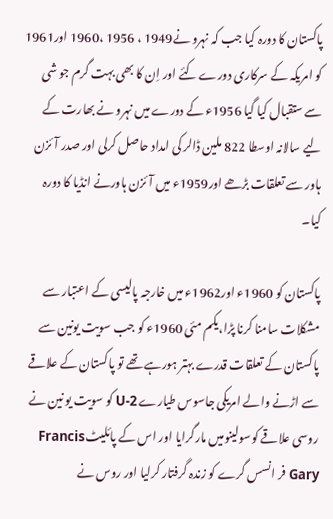پاکستان کا دورہ کیا جب کہ نہرو نے1949 ، 1956 ،1960 اور1961 کو امریکہ کے سرکاری دورے کئے اور اِن کا بھی بہت گرم جو شی سے ستقبال کیا گیا 1956ء کے دورے میں نہرو نے بھارت کے لیے سالانہ اوسطا 822 ملین ڈالر کی امداد حاصل کرلی اور صدر آئزن ہاور سے تعلقات بڑھے اور1959ء میں آئزن ہاورنے انڈیا کا دورہ کیا۔

پاکستان کو 1960ء اور1962ء میں خارجہ پالیسی کے اعتبار سے مشکلات سامنا کرنا پڑا،یکم مئی 1960ء کو جب سویت یونین سے پاکستان کے تعلقات قدرے بہتر ہورہے تھے تو پاکستان کے علاقے سے اڑنے والے امریکی جاسوس طیارے U-2 کو سویت یو نین نے روسی علاقے کوسولینومیں مارگرایا اور اس کے پائلیٹFrancis Gary فر انسس گرے کو زندہ گرفتار کرلیا اور روس نے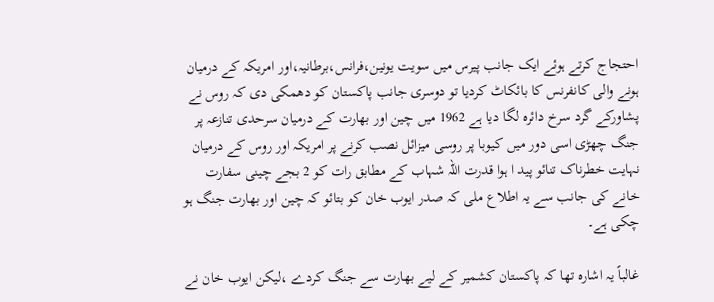احتجاج کرتے ہوئے ایک جانب پیرس میں سویت یونین،فرانس،برطانیہ،اور امریکہ کے درمیان ہونے والی کانفرنس کا بائکاٹ کردیا تو دوسری جانب پاکستان کو دھمکی دی کہ روس نے پشاورکے گرد سرخ دائرہ لگا دیا ہے 1962 میں چین اور بھارت کے درمیان سرحدی تنازعہ پر جنگ چھڑی اسی دور میں کیوبا پر روسی میزائل نصب کرنے پر امریکہ اور روس کے درمیان نہایت خطرناک تنائو پید ا ہوا قدرت اللہ شہاب کے مطابق رات کو 2 بجے چینی سفارت خانے کی جانب سے یہ اطلاع ملی کہ صدر ایوب خان کو بتائو کہ چین اور بھارت جنگ ہو چکی ہے۔

غالباً یہ اشارہ تھا کہ پاکستان کشمیر کے لیے بھارت سے جنگ کردے ،لیکن ایوب خان نے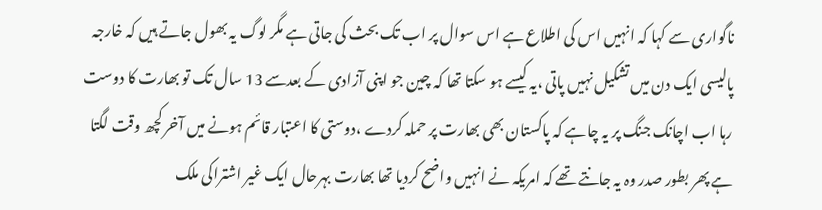ناگواری سے کہا کہ انہیں اس کی اطلاع ہے اس سوال پر اب تک بحث کی جاتی ہے مگر لوگ یہ بھول جاتے ہیں کہ خارجہ پالیسی ایک دن میں تشکیل نہیں پاتی ،یہ کیسے ہو سکتا تھا کہ چین جو اپنی آزادی کے بعدسے 13 سال تک تو بھارت کا دوست رہا اب اچانک جنگ پر یہ چاہے کہ پاکستان بھی بھارت پر حملہ کردے ،دوستی کا اعتبار قائم ہونے میں آخر کچھ وقت لگتا ہے پھر بطور صدر وہ یہ جانتے تھے کہ امریکہ نے انہیں واضح کردیا تھا بھارت بہرحال ایک غیر اشتراکی ملک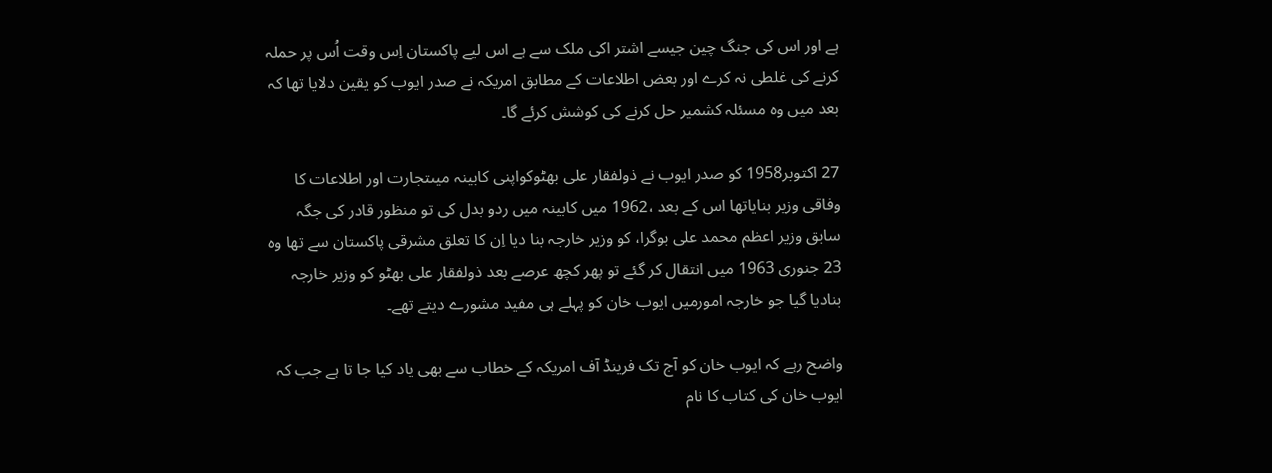ہے اور اس کی جنگ چین جیسے اشتر اکی ملک سے ہے اس لیے پاکستان اِس وقت اُس پر حملہ کرنے کی غلطی نہ کرے اور بعض اطلاعات کے مطابق امریکہ نے صدر ایوب کو یقین دلایا تھا کہ بعد میں وہ مسئلہ کشمیر حل کرنے کی کوشش کرئے گا۔

27 اکتوبر1958 کو صدر ایوب نے ذولفقار علی بھٹوکواپنی کابینہ میںتجارت اور اطلاعات کا وفاقی وزیر بنایاتھا اس کے بعد ،1962 میں کابینہ میں ردو بدل کی تو منظور قادر کی جگہ سابق وزیر اعظم محمد علی بوگرا، کو وزیر خارجہ بنا دیا اِن کا تعلق مشرقی پاکستان سے تھا وہ 23 جنوری 1963 میں انتقال کر گئے تو پھر کچھ عرصے بعد ذولفقار علی بھٹو کو وزیر خارجہ بنادیا گیا جو خارجہ امورمیں ایوب خان کو پہلے ہی مفید مشورے دیتے تھے۔

واضح رہے کہ ایوب خان کو آج تک فرینڈ آف امریکہ کے خطاب سے بھی یاد کیا جا تا ہے جب کہ ایوب خان کی کتاب کا نام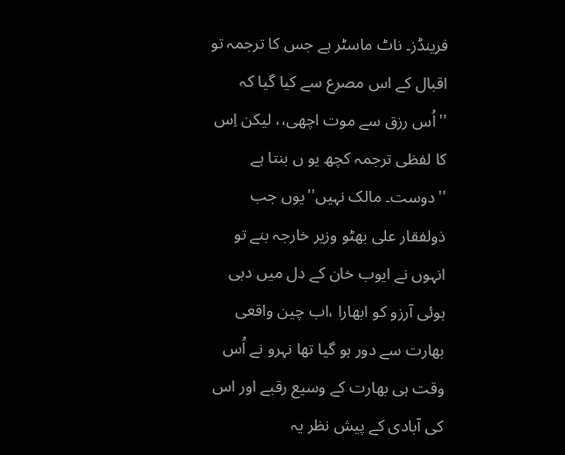فرینڈز۔ ناٹ ماسٹر ہے جس کا ترجمہ تو اقبال کے اس مصرع سے کیا گیا کہ ''اُس رزق سے موت اچھی،، لیکن اِس کا لفظی ترجمہ کچھ یو ں بنتا ہے ''دوست۔ مالک نہیں''یوں جب ذولفقار علی بھٹو وزیر خارجہ بنے تو انہوں نے ایوب خان کے دل میں دبی ہوئی آرزو کو ابھارا ،اب چین واقعی بھارت سے دور ہو گیا تھا نہرو نے اُس وقت ہی بھارت کے وسیع رقبے اور اس کی آبادی کے پیش نظر یہ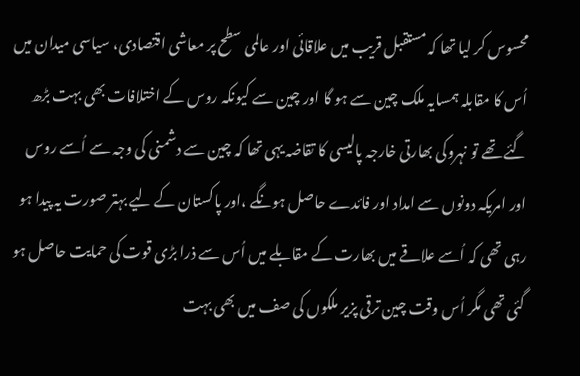محسوس کر لیا تھا کہ مستقبل قریب میں علاقائی اور عالمی سطح پر معاشی اقتصادی، سیاسی میدان میں اُس کا مقابلہ ہمسایہ ملک چین سے ہو گا اور چین سے کیونکہ روس کے اختلافات بھی بہت بڑھ گئے تھے تو نہروکی بھارتی خارجہ پالیسی کا تقاضہ یہی تھا کہ چین سے دشمنی کی وجہ سے اُسے روس اور امریکہ دونوں سے امداد اور فائدے حاصل ہونگے ،اور پاکستان کے لیے بہتر صورت یہ پیدا ہو رہی تھی کہ اُسے علاقے میں بھارت کے مقابلے میں اُس سے ذرا بڑی قوت کی حمایت حاصل ہو گئی تھی مگر اُس وقت چین ترقی پزیر ملکوں کی صف میں بھی بہت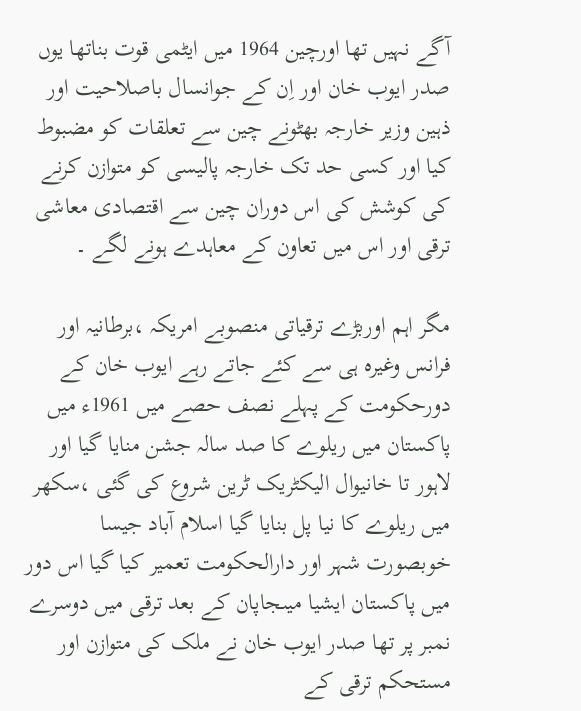آگے نہیں تھا اورچین 1964 میں ایٹمی قوت بناتھا یوں صدر ایوب خان اور اِن کے جوانسال باصلاحیت اور ذہین وزیر خارجہ بھٹونے چین سے تعلقات کو مضبوط کیا اور کسی حد تک خارجہ پالیسی کو متوازن کرنے کی کوشش کی اس دوران چین سے اقتصادی معاشی ترقی اور اس میں تعاون کے معاہدے ہونے لگے ۔

مگر اہم اوربڑے ترقیاتی منصوبے امریکہ ،برطانیہ اور فرانس وغیرہ ہی سے کئے جاتے رہے ایوب خان کے دورحکومت کے پہلے نصف حصے میں 1961ء میں پاکستان میں ریلوے کا صد سالہ جشن منایا گیا اور لاہور تا خانیوال الیکٹریک ٹرین شروع کی گئی ،سکھر میں ریلوے کا نیا پل بنایا گیا اسلام آباد جیسا خوبصورت شہر اور دارالحکومت تعمیر کیا گیا اس دور میں پاکستان ایشیا میںجاپان کے بعد ترقی میں دوسرے نمبر پر تھا صدر ایوب خان نے ملک کی متوازن اور مستحکم ترقی کے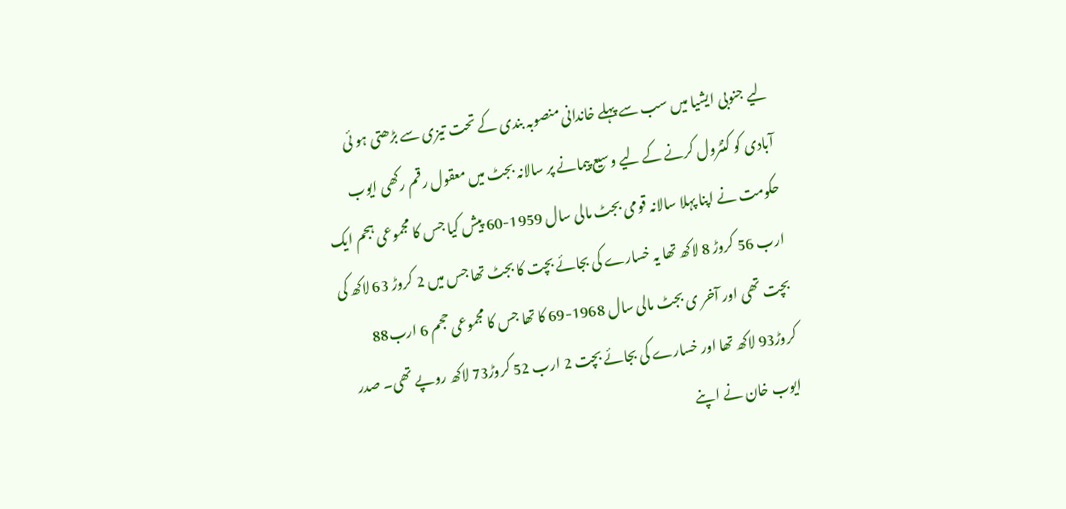لیے جنوبی ایشیا میں سب سے پہلے خاندانی منصوبہ بندی کے تحت تیزی سے بڑھتی ہو ئی آبادی کو کنٹرول کرنے کے لیے وسیع پیمانے پر سالانہ بجٹ میں معقول رقم رکھی ایوب حکومت نے اپنا پہلا سالانہ قومی بجٹ مالی سال 1959-60 پیش کیا جس کا مجموعی ہجم ایک ارب 56 کروڑ 8 لاکھ تھا یہ خسارے کی بجائے بچت کا بجٹ تھا جس میں 2 کروڑ 63 لاکھ کی بچت تھی اور آخر ی بجٹ مالی سال 1968-69 کا تھا جس کا مجموعی حجم 6 ارب88 کروڑ93 لاکھ تھا اور خسارے کی بجائے بچت 2 ارب 52 کروڑ73 لاکھ روپے تھی۔ صدر ایوب خان نے اپنے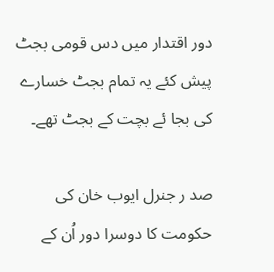دور اقتدار میں دس قومی بجٹ پیش کئے یہ تمام بجٹ خسارے کی بجا ئے بچت کے بجٹ تھے۔

صد ر جنرل ایوب خان کی حکومت کا دوسرا دور اُن کے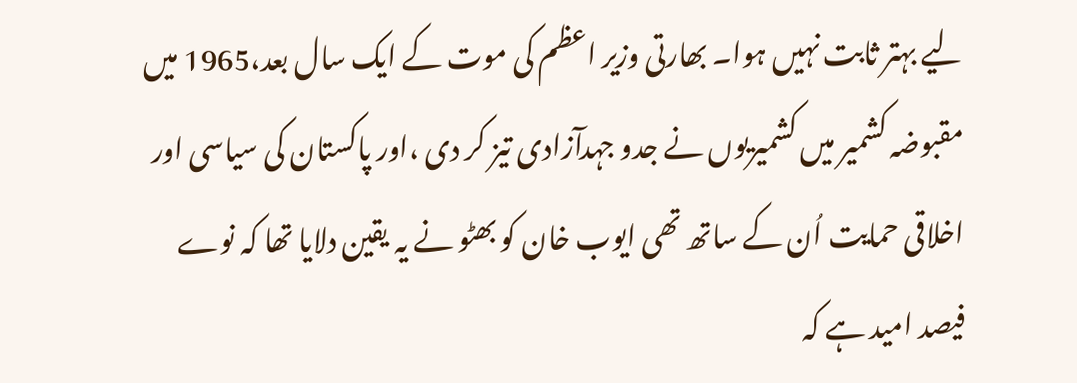لیے بہتر ثابت نہیں ہوا۔ بھارتی وزیر اعظم کی موت کے ایک سال بعد،1965 میں مقبوضہ کشمیر میں کشمیریوں نے جدو جہدآزادی تیز کر دی ،اور پاکستان کی سیاسی اور اخلاقی حمایت اُن کے ساتھ تھی ایوب خان کو بھٹو نے یہ یقین دلایا تھا کہ نوے فیصد امید ہے کہ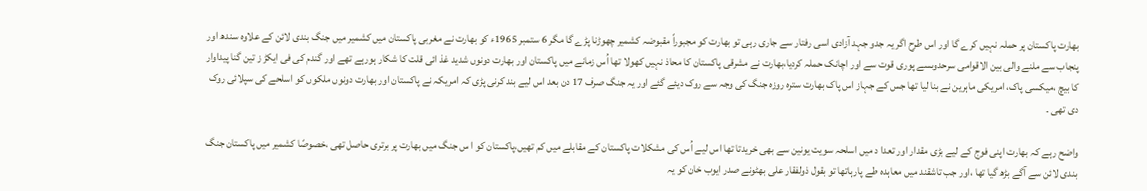بھارت پاکستان پر حملہ نہیں کرے گا اور اس طرح اگر یہ جدو جہد آزادی اسی رفتار سے جاری رہی تو بھارت کو مجبوراً مقبوضہ کشمیر چھوڑنا پڑے گا مگر 6 ستمبر 1965ء کو بھارت نے مغربی پاکستان میں کشمیر میں جنگ بندی لائن کے علاوہ سندھ اور پنجاب سے ملنے والی بین الاقوامی سرحدوںسے پوری قوت سے اور اچانک حملہ کردیا،بھارت نے مشرقی پاکستان کا محاذ نہیں کھولا تھا اُس زمانے میں پاکستان اور بھارت دونوں شدید غذ ائی قلت کا شکار ہورہے تھے اور گندم کی فی ایکڑ ز تین گنا پیداوار کا بیچ ،میکسی پاک، امریکی ماہرین نے بنا لیا تھا جس کے جہاز اس پاک بھارت سترہ روزہ جنگ کی وجہ سے روک دیئے گئے اور یہ جنگ صرف 17 دن بعد اس لیے بند کرنی پڑی کہ امریکہ نے پاکستان اور بھارت دونوں ملکوں کو اسلحے کی سپلائی روک دی تھی ۔

واضح رہے کہ بھارت اپنی فوج کے لیے بڑی مقدار اور تعدا د میں اسلحہ سویت یونین سے بھی خریدتا تھا اس لیے اُس کی مشکلات پاکستان کے مقابلے میں کم تھیں،پاکستان کو ا س جنگ میں بھارت پر برتری حاصل تھی ،خصوصًا کشمیر میں پاکستان جنگ بندی لائن سے آگے بڑھ گیا تھا ،اور جب تاشقند میں معاہدہ طے پارہاتھا تو بقول ذولفقار علی بھٹونے صدر ایوب خان کو یہ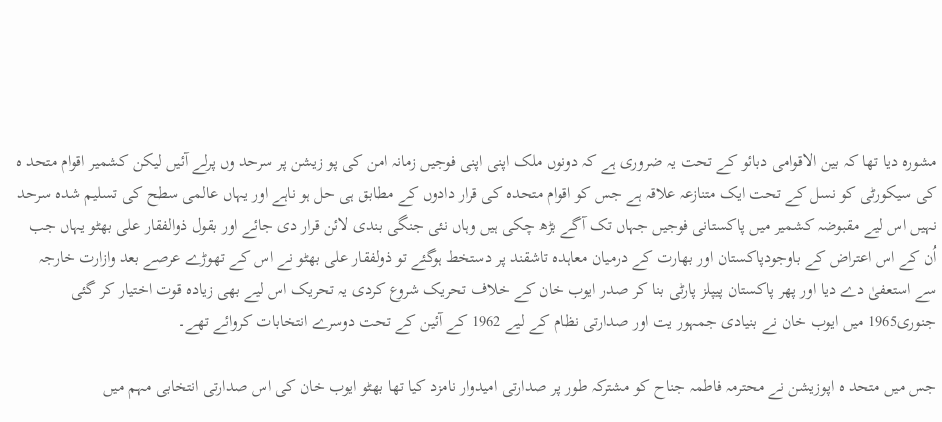مشورہ دیا تھا کہ بین الاقوامی دبائو کے تحت یہ ضروری ہے کہ دونوں ملک اپنی اپنی فوجیں زمانہ امن کی پو زیشن پر سرحد وں پرلے آئیں لیکن کشمیر اقوام متحد ہ کی سیکورٹی کو نسل کے تحت ایک متنازعہ علاقہ ہے جس کو اقوام متحدہ کی قرار دادوں کے مطابق ہی حل ہو ناہے اور یہاں عالمی سطح کی تسلیم شدہ سرحد نہیں اس لیے مقبوضہ کشمیر میں پاکستانی فوجیں جہاں تک آگے بڑھ چکی ہیں وہاں نئی جنگی بندی لائن قرار دی جائے اور بقول ذوالفقار علی بھٹو یہاں جب اُن کے اس اعتراض کے باوجودپاکستان اور بھارت کے درمیان معاہدہ تاشقند پر دستخط ہوگئے تو ذولفقار علی بھٹو نے اس کے تھوڑے عرصے بعد وازارت خارجہ سے استعفیٰ دے دیا اور پھر پاکستان پیپلز پارٹی بنا کر صدر ایوب خان کے خلاف تحریک شروع کردی یہ تحریک اس لیے بھی زیادہ قوت اختیار کر گئی جنوری1965 میں ایوب خان نے بنیادی جمہور یت اور صدارتی نظام کے لیے 1962 کے آئین کے تحت دوسرے انتخابات کروائے تھے۔

جس میں متحد ہ اپوزیشن نے محترمہ فاطمہ جناح کو مشترکہ طور پر صدارتی امیدوار نامزد کیا تھا بھٹو ایوب خان کی اس صدارتی انتخابی مہم میں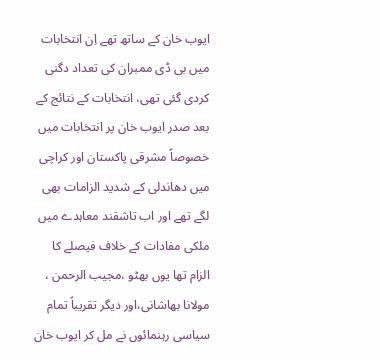ایوب خان کے ساتھ تھے اِن انتخابات میں بی ڈی ممبران کی تعداد دگنی کردی گئی تھی، انتخابات کے نتائج کے بعد صدر ایوب خان پر انتخابات میں خصوصاً مشرقی پاکستان اور کراچی میں دھاندلی کے شدید الزامات بھی لگے تھے اور اب تاشقند معاہدے میں ملکی مفادات کے خلاف فیصلے کا الزام تھا یوں بھٹو ،مجیب الرحمن ، مولانا بھاشانی،اور دیگر تقریباً تمام سیاسی رہنمائوں نے مل کر ایوب خان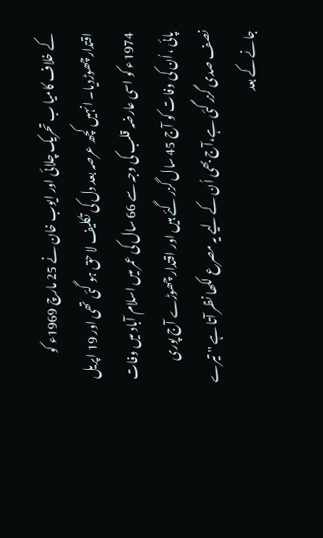کے خلاف کامیا ب تحریک چلائی اور ایوب خان نے 25 مارچ 1969ء کو اقتدارچھوڑدیا۔ انہیں کچھ عرصہ بعد دل کی تکلیف لا حق ہو گئی تھی اور 19 اپریل 1974ء کو اسی عارضہ قلب کی وجہ سے 66 سال کی عمر میں اسلام آباد میں وفات پائی ،اُن کی وفات کو آج 45 سال گزر گئے ہیں اور اقتدار چھوڑے آج پوری نصف صدی گزر گئی ہے،آج بھی اُن کے لیے یہ مصرع لکھا نظر آتا ہے '' تیرے جانے کے بعد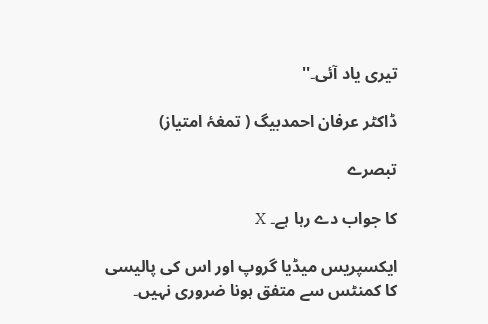تیری یاد آئی۔''

ڈاکٹر عرفان احمدبیگ ( تمغۂ امتیاز)

تبصرے

کا جواب دے رہا ہے۔ X

ایکسپریس میڈیا گروپ اور اس کی پالیسی کا کمنٹس سے متفق ہونا ضروری نہیں۔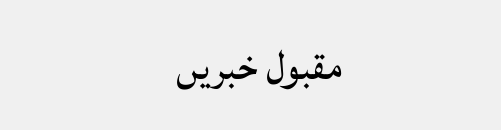مقبول خبریں